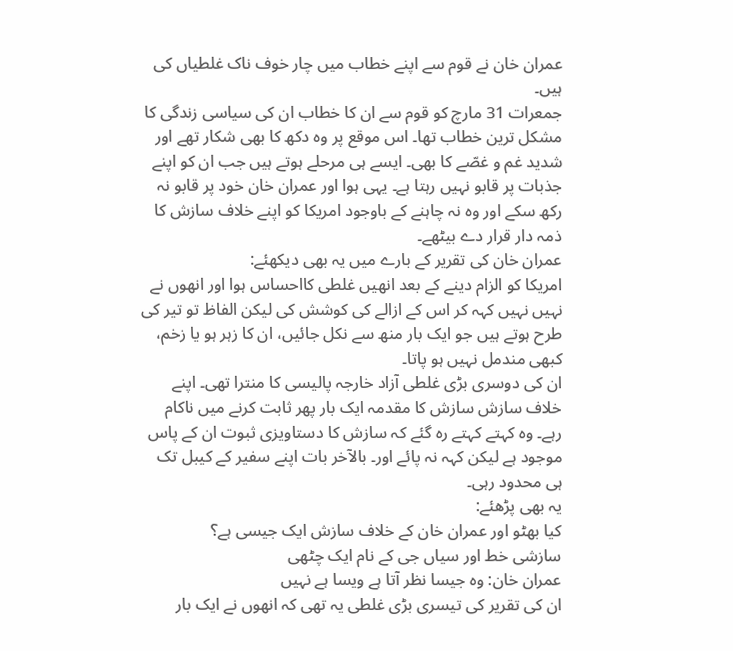عمران خان نے قوم سے اپنے خطاب میں چار خوف ناک غلطیاں کی ہیں۔
جمعرات 31 مارچ کو قوم سے ان کا خطاب ان کی سیاسی زندگی کا مشکل ترین خطاب تھا۔ اس موقع پر وہ دکھ کا بھی شکار تھے اور شدید غم و غصّے کا بھی۔ ایسے ہی مرحلے ہوتے ہیں جب ان کو اپنے جذبات پر قابو نہیں رہتا ہے۔ یہی ہوا اور عمران خان خود پر قابو نہ رکھ سکے اور وہ نہ چاہنے کے باوجود امریکا کو اپنے خلاف سازش کا ذمہ دار قرار دے بیٹھے۔
عمران خان کی تقریر کے بارے میں یہ بھی دیکھئے:
امریکا کو الزام دینے کے بعد انھیں غلطی کااحساس ہوا اور انھوں نے نہیں نہیں کہہ کر اس کے ازالے کی کوشش کی لیکن الفاظ تو تیر کی طرح ہوتے ہیں جو ایک بار منھ سے نکل جائیں، ان کا زہر ہو یا زخم، کبھی مندمل نہیں ہو پاتا۔
ان کی دوسری بڑی غلطی آزاد خارجہ پالیسی کا منترا تھی۔ اپنے خلاف سازش سازش کا مقدمہ ایک بار پھر ثابت کرنے میں ناکام رہے۔ وہ کہتے کہتے رہ گئے کہ سازش کا دستاویزی ثبوت ان کے پاس موجود ہے لیکن کہہ نہ پائے اور۔ بالآخر بات اپنے سفیر کے کیبل تک ہی محدود رہی۔
یہ بھی پڑھئے:
کیا بھٹو اور عمران خان کے خلاف سازش ایک جیسی ہے؟
سازشی خط اور سیاں جی کے نام ایک چٹھی
عمران خان: وہ جیسا نظر آتا ہے ویسا ہے نہیں
ان کی تقریر کی تیسری بڑی غلطی یہ تھی کہ انھوں نے ایک بار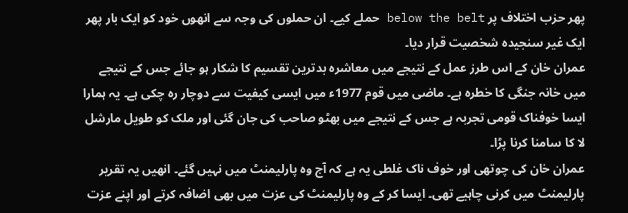پھر حزب اختلاف پر below the belt حملے کیے۔ ان حملوں کی وجہ سے انھوں خود کو ایک بار پھر ایک غیر سنجیدہ شخصیت قرار دیا۔
عمران خان کے اس طرز عمل کے نتیجے میں معاشرہ بدترین تقسیم کا شکار ہو جائے جس کے نتیجے میں خانہ جنگی کا خطرہ ہے۔ ماضی میں قوم 1977ء میں ایسی کیفیت سے دوچار رہ چکی ہے۔ یہ ہمارا ایسا خوفناک قومی تجربہ ہے جس کے نتیجے میں بھٹو صاحب کی جان گئی اور ملک کو طویل مارشل لا کا سامنا کرنا پڑا۔
عمران خان کی چوتھی اور خوف ناک غلطی یہ ہے کہ آج وہ پارلیمنٹ میں نہیں گئے۔ انھیں یہ تقریر پارلیمنٹ میں کرنی چاہیے تھی۔ ایسا کر کے وہ پارلیمنٹ کی عزت میں بھی اضافہ کرتے اور اپنے عزت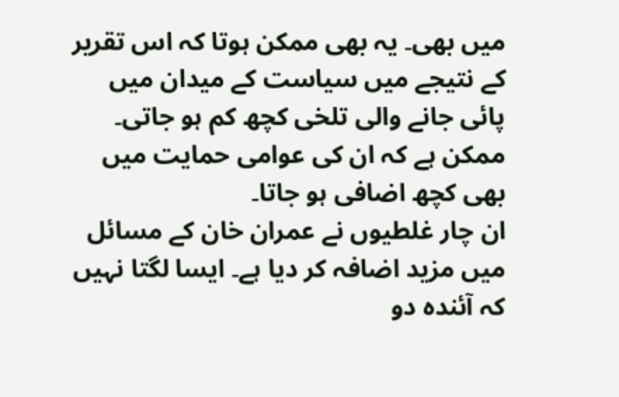میں بھی۔ یہ بھی ممکن ہوتا کہ اس تقریر کے نتیجے میں سیاست کے میدان میں پائی جانے والی تلخی کچھ کم ہو جاتی۔ ممکن ہے کہ ان کی عوامی حمایت میں بھی کچھ اضافی ہو جاتا۔
ان چار غلطیوں نے عمران خان کے مسائل میں مزید اضافہ کر دیا ہے۔ ایسا لگتا نہیں کہ آئندہ دو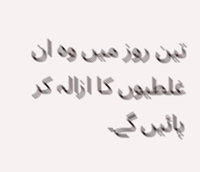تین روز میں وہ ان غلطیوں کا ازالہ کر پائیں گے۔